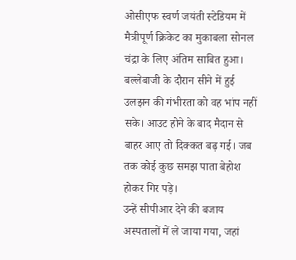ओसीएफ स्वर्ण जयंती स्टेडियम में मैत्रीपूर्ण क्रिकेट का मुकाबला सोनल चंद्रा के लिए अंतिम साबित हुआ। बल्लेबाजी के दौरान सीने में हुई उलझन की गंभीरता को वह भांप नहीं सके। आउट होने के बाद मैदान से बाहर आए तो दिक्कत बढ़ गई। जब तक कोई कुछ समझ पाता बेहोश होकर गिर पड़े।
उन्हें सीपीआर देने की बजाय अस्पतालों में ले जाया गया, जहां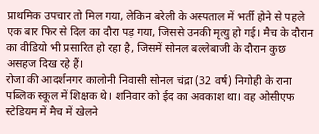प्राथमिक उपचार तो मिल गया, लेकिन बरेली के अस्पताल में भर्ती होने से पहले एक बार फिर से दिल का दौरा पड़ गया, जिससे उनकी मृत्यु हो गई। मैच के दौरान का वीडियो भी प्रसारित हो रहा है, जिसमें सोनल बल्लेबाजी के दौरान कुछ असहज दिख रहे हैं।
रोजा की आदर्शनगर कालोनी निवासी सोनल चंद्रा (32 वर्ष) निगोही के राना पब्लिक स्कूल में शिक्षक थे। शनिवार को ईद का अवकाश था। वह ओसीएफ स्टेडियम में मैच में खेलने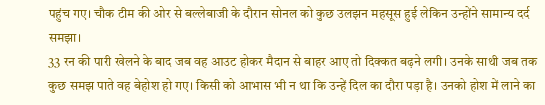पहुंच गए। चौक टीम की ओर से बल्लेबाजी के दौरान सोनल को कुछ उलझन महसूस हुई लेकिन उन्होंने सामान्य दर्द समझा।
33 रन की पारी खेलने के बाद जब वह आउट होकर मैदान से बाहर आए तो दिक्कत बढ़ने लगी। उनके साथी जब तक कुछ समझ पाते वह बेहोश हो गए। किसी को आभास भी न था कि उन्हें दिल का दौरा पड़ा है। उनको होश में लाने का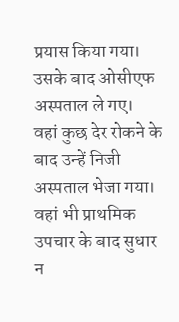प्रयास किया गया। उसके बाद ओसीएफ अस्पताल ले गए।
वहां कुछ देर रोकने के बाद उन्हें निजी अस्पताल भेजा गया। वहां भी प्राथमिक उपचार के बाद सुधार न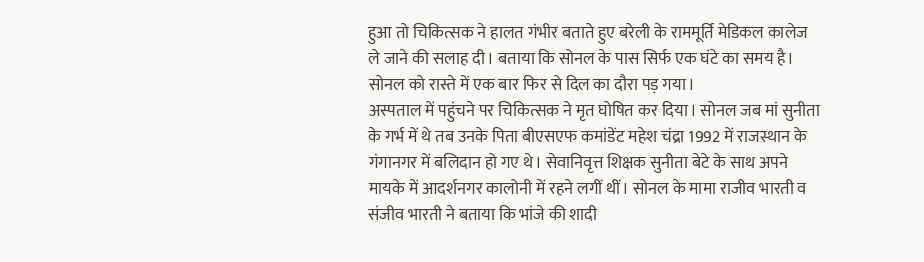हुआ तो चिकित्सक ने हालत गंभीर बताते हुए बरेली के राममूर्ति मेडिकल कालेज ले जाने की सलाह दी। बताया कि सोनल के पास सिर्फ एक घंटे का समय है। सोनल को रास्ते में एक बार फिर से दिल का दौरा पड़ गया।
अस्पताल में पहुंचने पर चिकित्सक ने मृत घोषित कर दिया। सोनल जब मां सुनीता के गर्भ में थे तब उनके पिता बीएसएफ कमांडेंट महेश चंद्रा 1992 में राजस्थान के गंगानगर में बलिदान हो गए थे। सेवानिवृत्त शिक्षक सुनीता बेटे के साथ अपने मायके में आदर्शनगर कालोनी में रहने लगीं थीं। सोनल के मामा राजीव भारती व संजीव भारती ने बताया कि भांजे की शादी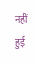नहीं हुई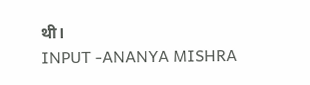थी।
INPUT -ANANYA MISHRA